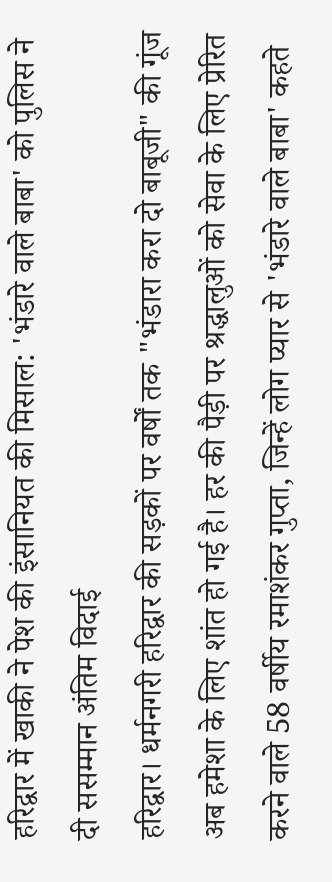हरिद्वार में खाकी ने पेश की इंसानियत की मिसाल: 'भंडारे वाले बाबा' को पुलिस ने दी ससम्मान अंतिम विदाई
हरिद्वार। धर्मनगरी हरिद्वार की सड़कों पर वर्षों तक "भंडारा करा दो बाबूजी" की गूंज अब हमेशा के लिए शांत हो गई है। हर की पैड़ी पर श्रद्धालुओं को सेवा के लिए प्रेरित करने वाले 58 वर्षीय रमाशंकर गुप्ता, जिन्हें लोग प्यार से 'भंडारे वाले बाबा' कहते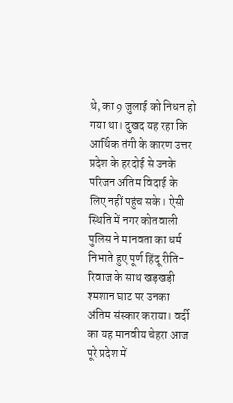थे, का 9 जुलाई को निधन हो गया था। दुखद यह रहा कि आर्थिक तंगी के कारण उत्तर प्रदेश के हरदोई से उनके परिजन अंतिम विदाई के लिए नहीं पहुंच सके। ऐसी स्थिति में नगर कोतवाली पुलिस ने मानवता का धर्म निभाते हुए पूर्ण हिंदू रीति-रिवाज के साथ खड़खड़ी श्मशान घाट पर उनका अंतिम संस्कार कराया। वर्दी का यह मानवीय चेहरा आज पूरे प्रदेश में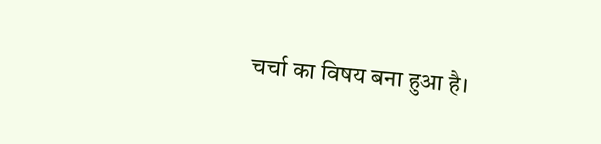चर्चा का विषय बना हुआ है।